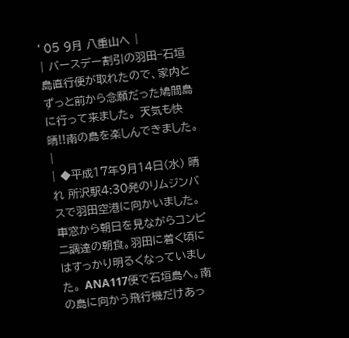’05 9月 八重山へ |
| バースデー割引の羽田−石垣島直行便が取れたので、家内とずっと前から念願だった鳩間島に行って来ました。 天気も快晴!!南の島を楽しんできました。 |
| ◆平成17年9月14日(水) 晴れ 所沢駅4:30発のリムジンバスで羽田空港に向かいました。車窓から朝日を見ながらコンビニ調達の朝食。羽田に着く頃にはすっかり明るくなっていました。 ANA117便で石垣島へ。南の島に向かう飛行機だけあっ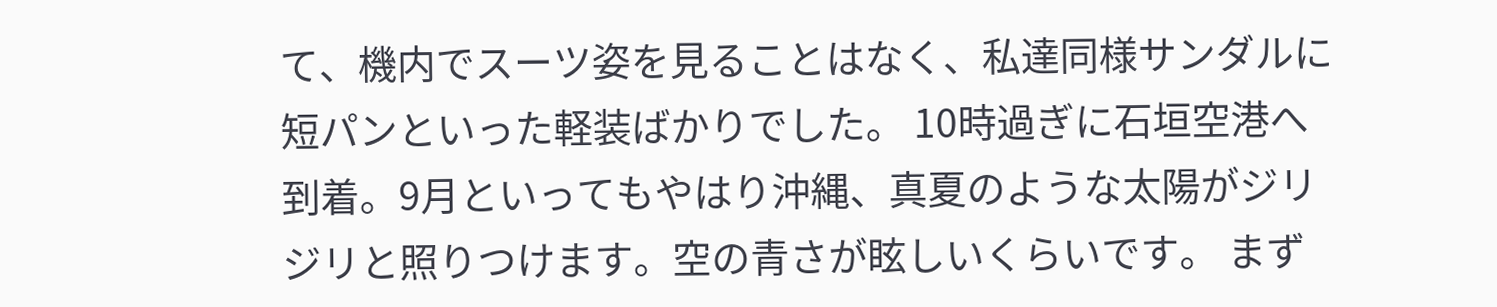て、機内でスーツ姿を見ることはなく、私達同様サンダルに短パンといった軽装ばかりでした。 10時過ぎに石垣空港へ到着。9月といってもやはり沖縄、真夏のような太陽がジリジリと照りつけます。空の青さが眩しいくらいです。 まず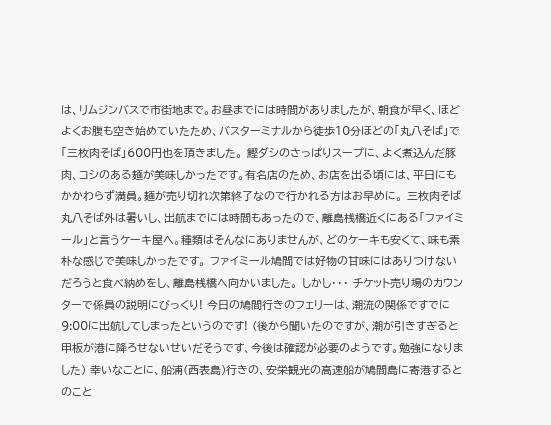は、リムジンバスで市街地まで。お昼までには時間がありましたが、朝食が早く、ほどよくお腹も空き始めていたため、バスターミナルから徒歩10分ほどの「丸八そば」で「三枚肉そば」600円也を頂きました。 鰹ダシのさっぱりスープに、よく煮込んだ豚肉、コシのある麺が美味しかったです。有名店のため、お店を出る頃には、平日にもかかわらず満員。麺が売り切れ次第終了なので行かれる方はお早めに。 三枚肉そば 丸八そば外は暑いし、出航までには時間もあったので、離島桟橋近くにある「ファイミール」と言うケーキ屋へ。種類はそんなにありませんが、どのケーキも安くて、味も素朴な感じで美味しかったです。 ファイミール鳩間では好物の甘味にはありつけないだろうと食べ納めをし、離島桟橋へ向かいました。 しかし・・・ チケット売り場のカウンターで係員の説明にびっくり! 今日の鳩間行きのフェリーは、潮流の関係ですでに9:00に出航してしまったというのです! (後から聞いたのですが、潮が引きすぎると甲板が港に降ろせないせいだそうです、今後は確認が必要のようです。勉強になりました) 幸いなことに、船浦(西表島)行きの、安栄観光の高速船が鳩間島に寄港するとのこと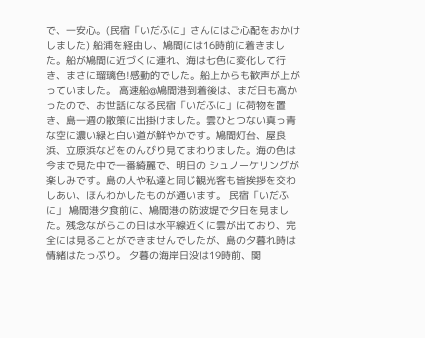で、一安心。(民宿「いだふに」さんにはご心配をおかけしました) 船浦を経由し、鳩間には16時前に着きました。船が鳩間に近づくに連れ、海は七色に変化して行き、まさに瑠璃色!感動的でした。船上からも歓声が上がっていました。 高速船@鳩間港到着後は、まだ日も高かったので、お世話になる民宿「いだふに」に荷物を置き、島一週の散策に出掛けました。雲ひとつない真っ青な空に濃い緑と白い道が鮮やかです。鳩間灯台、屋良浜、立原浜などをのんびり見てまわりました。海の色は今まで見た中で一番綺麗で、明日の シュノーケリングが楽しみです。島の人や私達と同じ観光客も皆挨拶を交わしあい、ほんわかしたものが通います。 民宿「いだふに」 鳩間港夕食前に、鳩間港の防波堤で夕日を見ました。残念ながらこの日は水平線近くに雲が出ており、完全には見ることができませんでしたが、島の夕暮れ時は情緒はたっぷり。 夕暮の海岸日没は19時前、関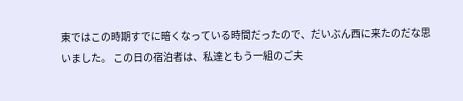東ではこの時期すでに暗くなっている時間だったので、だいぶん西に来たのだな思いました。 この日の宿泊者は、私達ともう一組のご夫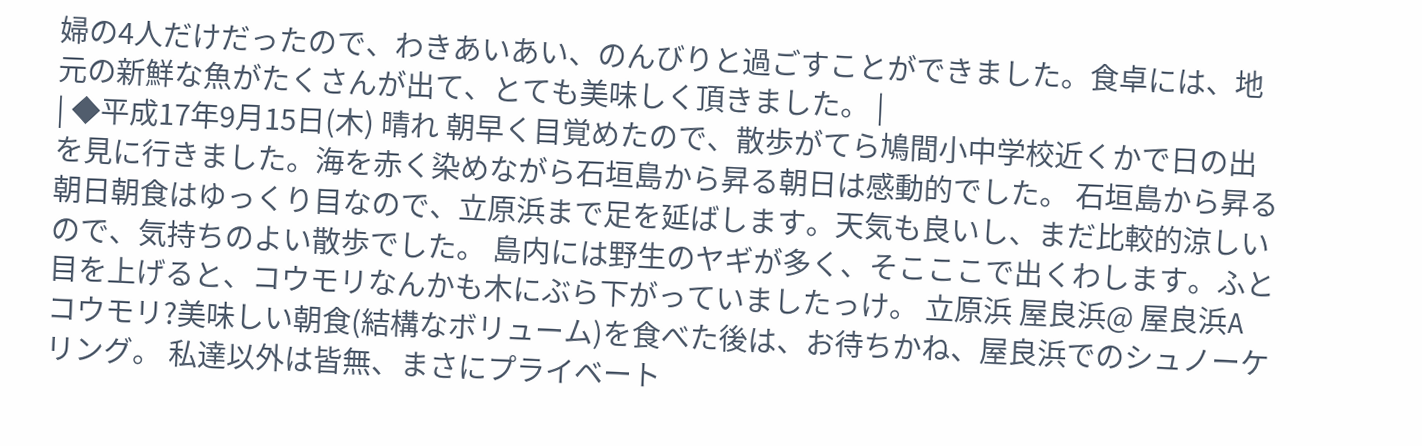婦の4人だけだったので、わきあいあい、のんびりと過ごすことができました。食卓には、地元の新鮮な魚がたくさんが出て、とても美味しく頂きました。 |
| ◆平成17年9月15日(木) 晴れ 朝早く目覚めたので、散歩がてら鳩間小中学校近くかで日の出を見に行きました。海を赤く染めながら石垣島から昇る朝日は感動的でした。 石垣島から昇る朝日朝食はゆっくり目なので、立原浜まで足を延ばします。天気も良いし、まだ比較的涼しいので、気持ちのよい散歩でした。 島内には野生のヤギが多く、そこここで出くわします。ふと目を上げると、コウモリなんかも木にぶら下がっていましたっけ。 立原浜 屋良浜@ 屋良浜A コウモリ?美味しい朝食(結構なボリューム)を食べた後は、お待ちかね、屋良浜でのシュノーケリング。 私達以外は皆無、まさにプライベート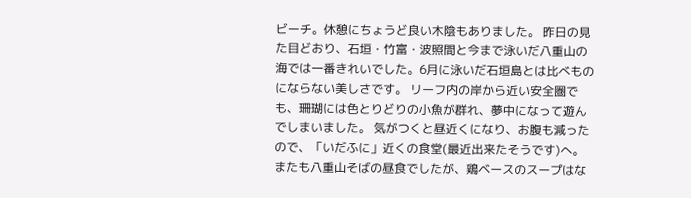ビーチ。休憩にちょうど良い木陰もありました。 昨日の見た目どおり、石垣・竹富・波照間と今まで泳いだ八重山の海では一番きれいでした。6月に泳いだ石垣島とは比べものにならない美しさです。 リーフ内の岸から近い安全圏でも、珊瑚には色とりどりの小魚が群れ、夢中になって遊んでしまいました。 気がつくと昼近くになり、お腹も減ったので、「いだふに」近くの食堂(最近出来たそうです)へ。またも八重山そばの昼食でしたが、鶏ベースのスープはな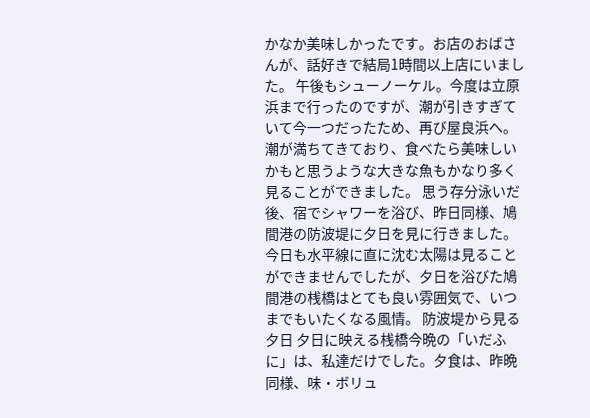かなか美味しかったです。お店のおばさんが、話好きで結局1時間以上店にいました。 午後もシューノーケル。今度は立原浜まで行ったのですが、潮が引きすぎていて今一つだったため、再び屋良浜へ。 潮が満ちてきており、食べたら美味しいかもと思うような大きな魚もかなり多く見ることができました。 思う存分泳いだ後、宿でシャワーを浴び、昨日同様、鳩間港の防波堤に夕日を見に行きました。今日も水平線に直に沈む太陽は見ることができませんでしたが、夕日を浴びた鳩間港の桟橋はとても良い雰囲気で、いつまでもいたくなる風情。 防波堤から見る夕日 夕日に映える桟橋今晩の「いだふに」は、私達だけでした。夕食は、昨晩同様、味・ボリュ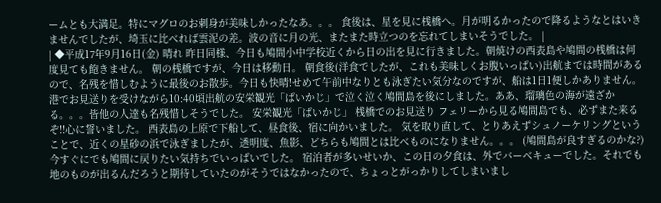ームとも大満足。特にマグロのお刺身が美味しかったなあ。。。 食後は、星を見に桟橋へ。月が明るかったので降るようなとはいきませんでしたが、埼玉に比べれば雲泥の差。波の音に月の光、またまた時立つのを忘れてしまいそうでした。 |
| ◆平成17年9月16日(金) 晴れ 昨日同様、今日も鳩間小中学校近くから日の出を見に行きました。朝焼けの西表島や鳩間の桟橋は何度見ても飽きません。 朝の桟橋ですが、今日は移動日。 朝食後(洋食でしたが、これも美味しくお腹いっぱい)出航までは時間があるので、名残を惜しむように最後のお散歩。今日も快晴!せめて午前中なりとも泳ぎたい気分なのですが、船は1日1便しかありません。 港でお見送りを受けながら10:40頃出航の安栄観光「ぱいかじ」で泣く泣く鳩間島を後にしました。ああ、瑠璃色の海が遠ざかる。。。皆他の人達も名残惜しそうでした。 安栄観光「ぱいかじ」 桟橋でのお見送り フェリーから見る鳩間島でも、必ずまた来るぞ!!心に誓いました。 西表島の上原で下船して、昼食後、宿に向かいました。 気を取り直して、とりあえずシュノーケリングということで、近くの星砂の浜で泳ぎましたが、透明度、魚影、どちらも鳩間とは比べものになりません。。。 (鳩間島が良すぎるのかな?)今すぐにでも鳩間に戻りたい気持ちでいっぱいでした。 宿泊者が多いせいか、この日の夕食は、外でバーベキューでした。それでも地のものが出るんだろうと期待していたのがそうではなかったので、ちょっとがっかりしてしまいまし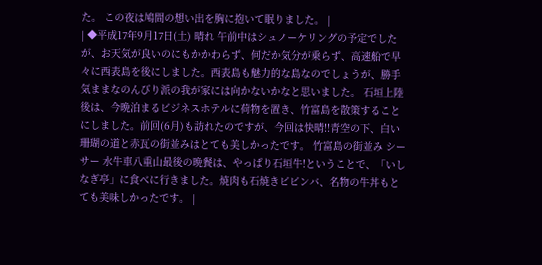た。 この夜は鳩間の想い出を胸に抱いて眠りました。 |
| ◆平成17年9月17日(土) 晴れ 午前中はシュノーケリングの予定でしたが、お天気が良いのにもかかわらず、何だか気分が乗らず、高速船で早々に西表島を後にしました。西表島も魅力的な島なのでしょうが、勝手気ままなのんびり派の我が家には向かないかなと思いました。 石垣上陸後は、今晩泊まるビジネスホテルに荷物を置き、竹富島を散策することにしました。前回(6月)も訪れたのですが、今回は快晴!!青空の下、白い珊瑚の道と赤瓦の街並みはとても美しかったです。 竹富島の街並み シーサー 水牛車八重山最後の晩餐は、やっぱり石垣牛!ということで、「いしなぎ亭」に食べに行きました。焼肉も石焼きビビンバ、名物の牛丼もとても美味しかったです。 |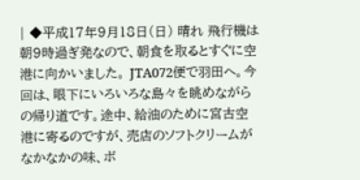| ◆平成17年9月18日(日) 晴れ 飛行機は朝9時過ぎ発なので、朝食を取るとすぐに空港に向かいました。 JTA072便で羽田へ。今回は、眼下にいろいろな島々を眺めながらの帰り道です。途中、給油のために宮古空港に寄るのですが、売店のソフトクリームがなかなかの味、ボ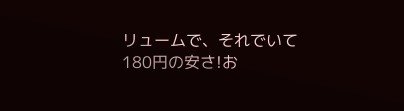リュームで、それでいて180円の安さ!お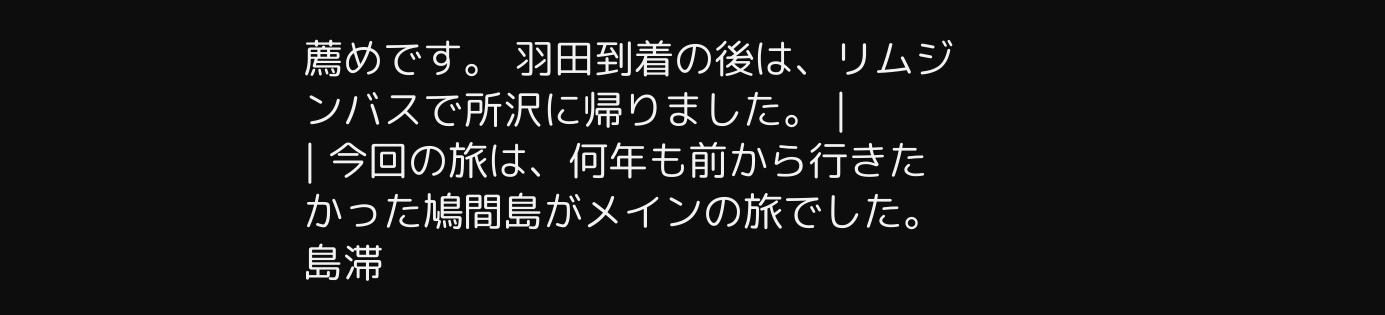薦めです。 羽田到着の後は、リムジンバスで所沢に帰りました。 |
| 今回の旅は、何年も前から行きたかった鳩間島がメインの旅でした。島滞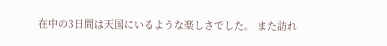在中の3日間は天国にいるような楽しさでした。 また訪れ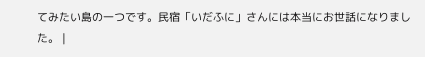てみたい島の一つです。民宿「いだふに」さんには本当にお世話になりました。 |